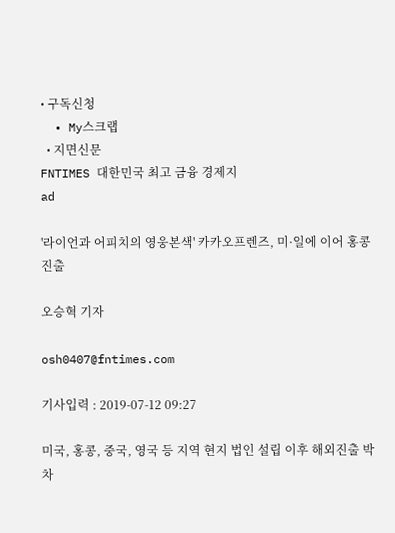• 구독신청
  • My스크랩
  • 지면신문
FNTIMES 대한민국 최고 금융 경제지
ad

'라이언과 어피치의 영웅본색' 카카오프렌즈, 미·일에 이어 홍콩 진출

오승혁 기자

osh0407@fntimes.com

기사입력 : 2019-07-12 09:27

미국, 홍콩, 중국, 영국 등 지역 현지 법인 설립 이후 해외진출 박차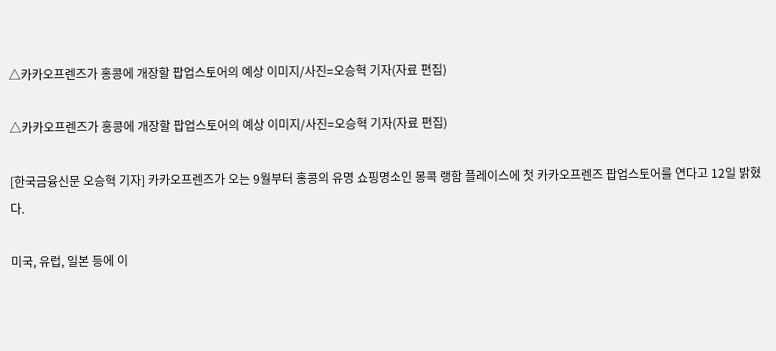△카카오프렌즈가 홍콩에 개장할 팝업스토어의 예상 이미지/사진=오승혁 기자(자료 편집)

△카카오프렌즈가 홍콩에 개장할 팝업스토어의 예상 이미지/사진=오승혁 기자(자료 편집)

[한국금융신문 오승혁 기자] 카카오프렌즈가 오는 9월부터 홍콩의 유명 쇼핑명소인 몽콕 랭함 플레이스에 첫 카카오프렌즈 팝업스토어를 연다고 12일 밝혔다.

미국, 유럽, 일본 등에 이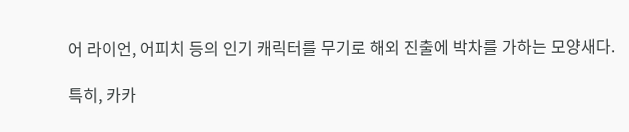어 라이언, 어피치 등의 인기 캐릭터를 무기로 해외 진출에 박차를 가하는 모양새다.

특히, 카카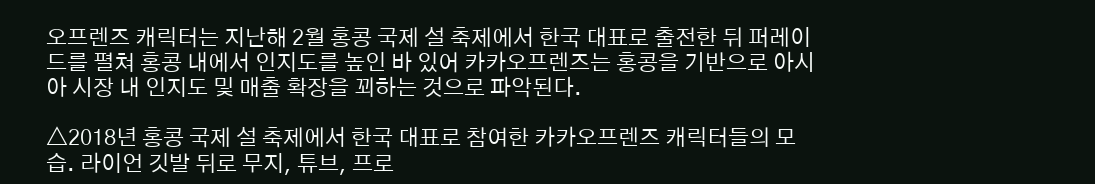오프렌즈 캐릭터는 지난해 2월 홍콩 국제 설 축제에서 한국 대표로 출전한 뒤 퍼레이드를 펼쳐 홍콩 내에서 인지도를 높인 바 있어 카카오프렌즈는 홍콩을 기반으로 아시아 시장 내 인지도 및 매출 확장을 꾀하는 것으로 파악된다.

△2018년 홍콩 국제 설 축제에서 한국 대표로 참여한 카카오프렌즈 캐릭터들의 모습. 라이언 깃발 뒤로 무지, 튜브, 프로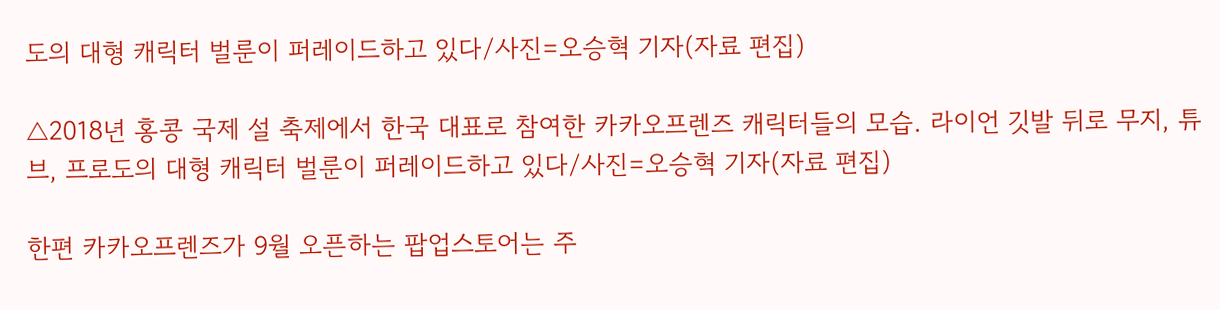도의 대형 캐릭터 벌룬이 퍼레이드하고 있다/사진=오승혁 기자(자료 편집)

△2018년 홍콩 국제 설 축제에서 한국 대표로 참여한 카카오프렌즈 캐릭터들의 모습. 라이언 깃발 뒤로 무지, 튜브, 프로도의 대형 캐릭터 벌룬이 퍼레이드하고 있다/사진=오승혁 기자(자료 편집)

한편 카카오프렌즈가 9월 오픈하는 팝업스토어는 주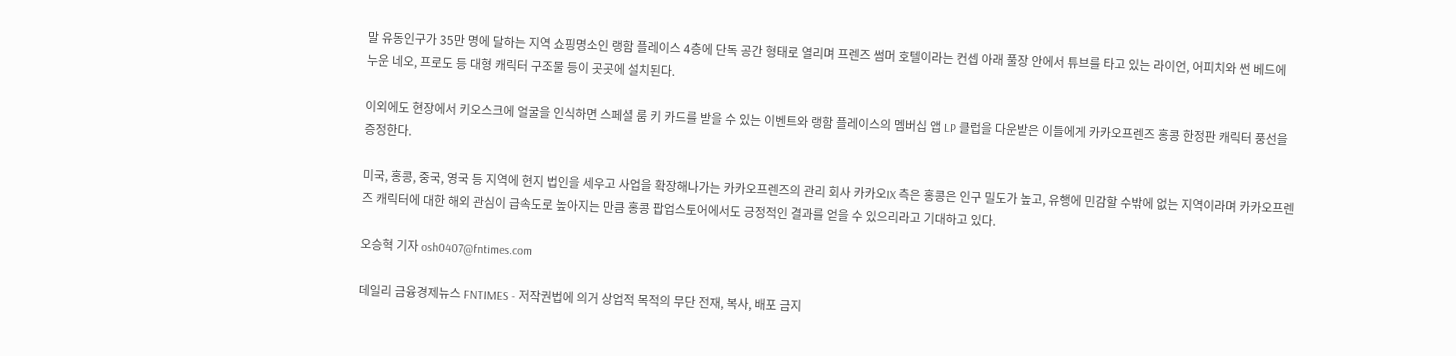말 유동인구가 35만 명에 달하는 지역 쇼핑명소인 랭함 플레이스 4층에 단독 공간 형태로 열리며 프렌즈 썸머 호텔이라는 컨셉 아래 풀장 안에서 튜브를 타고 있는 라이언, 어피치와 썬 베드에 누운 네오, 프로도 등 대형 캐릭터 구조물 등이 곳곳에 설치된다.

이외에도 현장에서 키오스크에 얼굴을 인식하면 스페셜 룸 키 카드를 받을 수 있는 이벤트와 랭함 플레이스의 멤버십 앱 LP 클럽을 다운받은 이들에게 카카오프렌즈 홍콩 한정판 캐릭터 풍선을 증정한다.

미국, 홍콩, 중국, 영국 등 지역에 현지 법인을 세우고 사업을 확장해나가는 카카오프렌즈의 관리 회사 카카오IX 측은 홍콩은 인구 밀도가 높고, 유행에 민감할 수밖에 없는 지역이라며 카카오프렌즈 캐릭터에 대한 해외 관심이 급속도로 높아지는 만큼 홍콩 팝업스토어에서도 긍정적인 결과를 얻을 수 있으리라고 기대하고 있다.

오승혁 기자 osh0407@fntimes.com

데일리 금융경제뉴스 FNTIMES - 저작권법에 의거 상업적 목적의 무단 전재, 복사, 배포 금지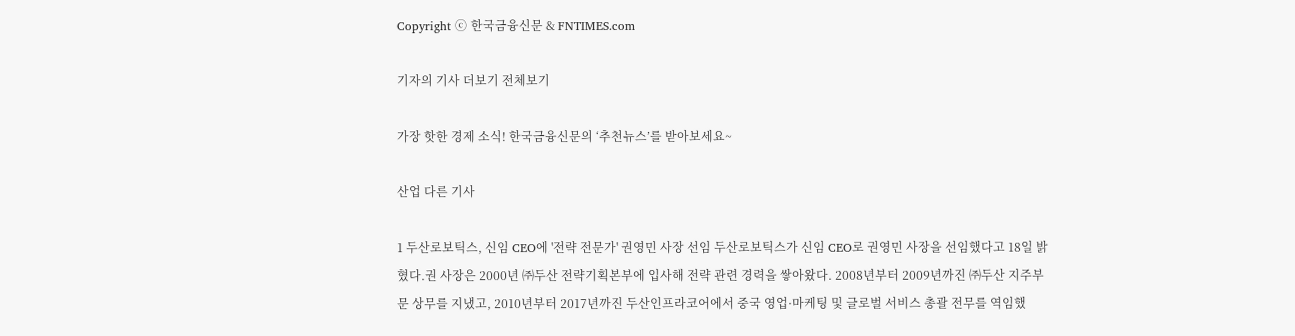Copyright ⓒ 한국금융신문 & FNTIMES.com

기자의 기사 더보기 전체보기

가장 핫한 경제 소식! 한국금융신문의 ‘추천뉴스’를 받아보세요~

산업 다른 기사

1 두산로보틱스, 신임 CEO에 '전략 전문가' 권영민 사장 선임 두산로보틱스가 신임 CEO로 권영민 사장을 선임했다고 18일 밝혔다.권 사장은 2000년 ㈜두산 전략기획본부에 입사해 전략 관련 경력을 쌓아왔다. 2008년부터 2009년까진 ㈜두산 지주부문 상무를 지냈고, 2010년부터 2017년까진 두산인프라코어에서 중국 영업·마케팅 및 글로벌 서비스 총괄 전무를 역임했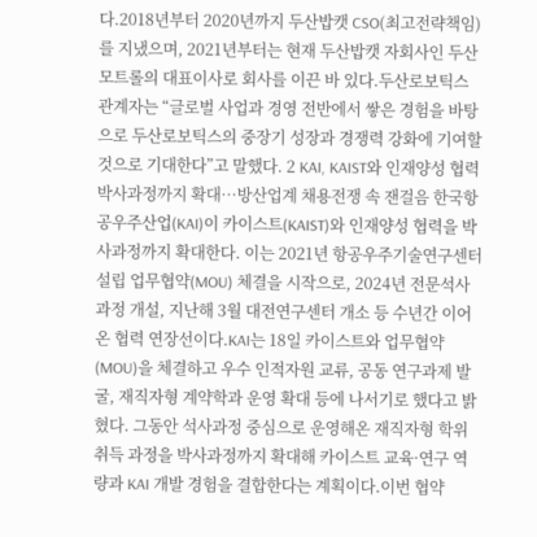다.2018년부터 2020년까지 두산밥캣 CSO(최고전략책임)를 지냈으며, 2021년부터는 현재 두산밥캣 자회사인 두산모트롤의 대표이사로 회사를 이끈 바 있다.두산로보틱스 관계자는 “글로벌 사업과 경영 전반에서 쌓은 경험을 바탕으로 두산로보틱스의 중장기 성장과 경쟁력 강화에 기여할 것으로 기대한다”고 말했다. 2 KAI, KAIST와 인재양성 협력 박사과정까지 확대…방산업계 채용전쟁 속 잰걸음 한국항공우주산업(KAI)이 카이스트(KAIST)와 인재양성 협력을 박사과정까지 확대한다. 이는 2021년 항공우주기술연구센터 설립 업무협약(MOU) 체결을 시작으로, 2024년 전문석사 과정 개설, 지난해 3월 대전연구센터 개소 등 수년간 이어온 협력 연장선이다.KAI는 18일 카이스트와 업무협약(MOU)을 체결하고 우수 인적자원 교류, 공동 연구과제 발굴, 재직자형 계약학과 운영 확대 등에 나서기로 했다고 밝혔다. 그동안 석사과정 중심으로 운영해온 재직자형 학위취득 과정을 박사과정까지 확대해 카이스트 교육·연구 역량과 KAI 개발 경험을 결합한다는 계획이다.이번 협약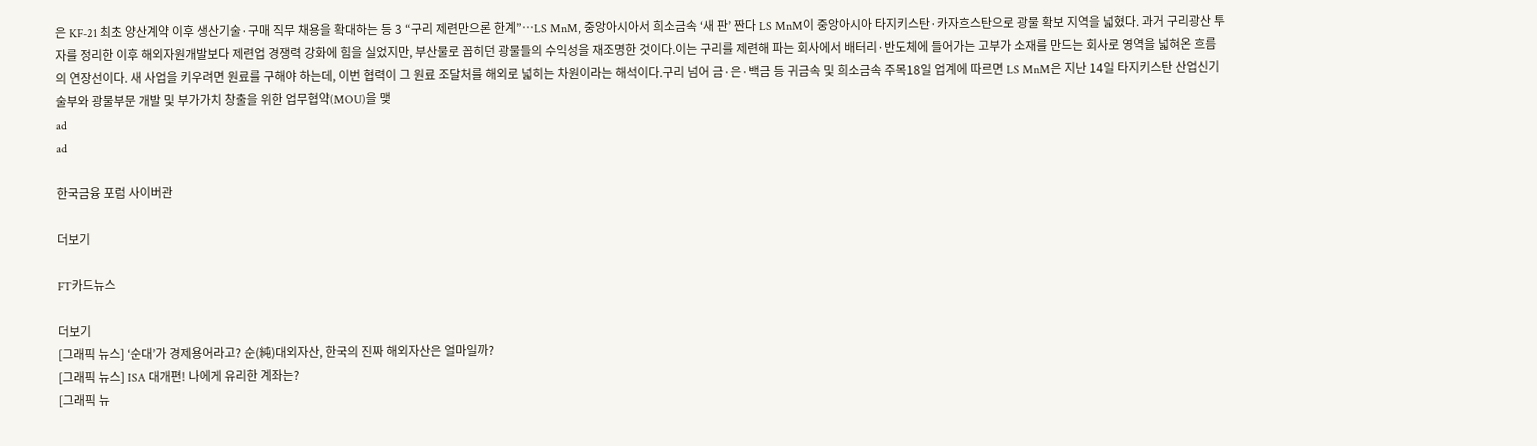은 KF-21 최초 양산계약 이후 생산기술·구매 직무 채용을 확대하는 등 3 “구리 제련만으론 한계”…LS MnM, 중앙아시아서 희소금속 ‘새 판’ 짠다 LS MnM이 중앙아시아 타지키스탄·카자흐스탄으로 광물 확보 지역을 넓혔다. 과거 구리광산 투자를 정리한 이후 해외자원개발보다 제련업 경쟁력 강화에 힘을 실었지만, 부산물로 꼽히던 광물들의 수익성을 재조명한 것이다.이는 구리를 제련해 파는 회사에서 배터리·반도체에 들어가는 고부가 소재를 만드는 회사로 영역을 넓혀온 흐름의 연장선이다. 새 사업을 키우려면 원료를 구해야 하는데, 이번 협력이 그 원료 조달처를 해외로 넓히는 차원이라는 해석이다.구리 넘어 금·은·백금 등 귀금속 및 희소금속 주목18일 업계에 따르면 LS MnM은 지난 14일 타지키스탄 산업신기술부와 광물부문 개발 및 부가가치 창출을 위한 업무협약(MOU)을 맺
ad
ad

한국금융 포럼 사이버관

더보기

FT카드뉴스

더보기
[그래픽 뉴스] ‘순대’가 경제용어라고? 순(純)대외자산, 한국의 진짜 해외자산은 얼마일까?
[그래픽 뉴스] ISA 대개편! 나에게 유리한 계좌는?
[그래픽 뉴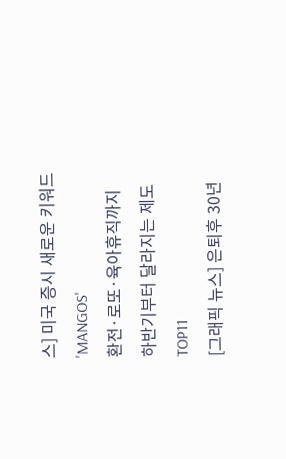스] 미국 증시 새로운 키워드 'MANGOS'
환전·로또·육아휴직까지 하반기부터 달라지는 제도 TOP11
[그래픽 뉴스] 은퇴후 30년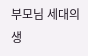부모님 세대의 생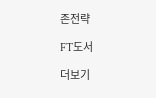존전략

FT도서

더보기